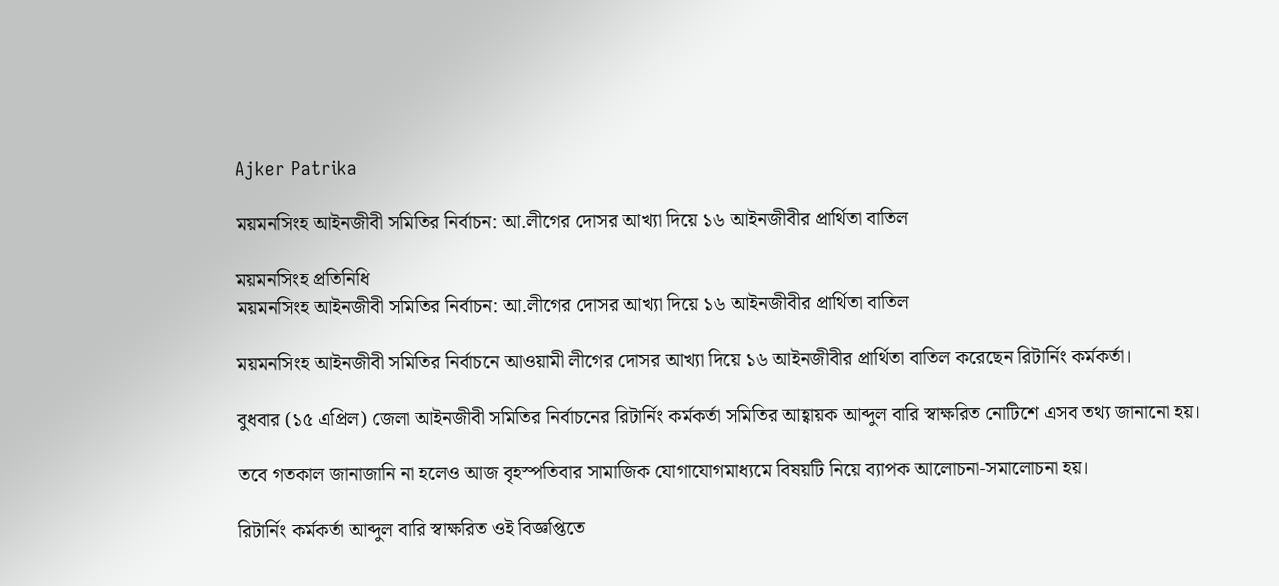Ajker Patrika

ময়মনসিংহ আইনজীবী সমিতির নির্বাচন: আ.লীগের দোসর আখ্যা দিয়ে ১৬ আইনজীবীর প্রার্থিতা বাতিল

ময়মনসিংহ প্রতিনিধি
ময়মনসিংহ আইনজীবী সমিতির নির্বাচন: আ.লীগের দোসর আখ্যা দিয়ে ১৬ আইনজীবীর প্রার্থিতা বাতিল

ময়মনসিংহ আইনজীবী সমিতির নির্বাচনে আওয়ামী লীগের দোসর আখ্যা দিয়ে ১৬ আইনজীবীর প্রার্থিতা বাতিল করেছেন রিটার্নিং কর্মকর্তা।

বুধবার (১৫ এপ্রিল) জেলা আইনজীবী সমিতির নির্বাচনের রিটার্নিং কর্মকর্তা সমিতির আহ্বায়ক আব্দুল বারি স্বাক্ষরিত নোটিশে এসব তথ্য জানানো হয়।

তবে গতকাল জানাজানি না হলেও আজ বৃহস্পতিবার সামাজিক যোগাযোগমাধ্যমে বিষয়টি নিয়ে ব্যাপক আলোচনা-সমালোচনা হয়।

রিটার্নিং কর্মকর্তা আব্দুল বারি স্বাক্ষরিত ওই বিজ্ঞপ্তিতে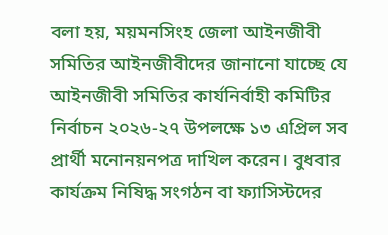বলা হয়, ময়মনসিংহ জেলা আইনজীবী সমিতির আইনজীবীদের জানানো যাচ্ছে যে আইনজীবী সমিতির কার্যনির্বাহী কমিটির নির্বাচন ২০২৬-২৭ উপলক্ষে ১৩ এপ্রিল সব প্রার্থী মনোনয়নপত্র দাখিল করেন। বুধবার কার্যক্রম নিষিদ্ধ সংগঠন বা ফ্যাসিস্টদের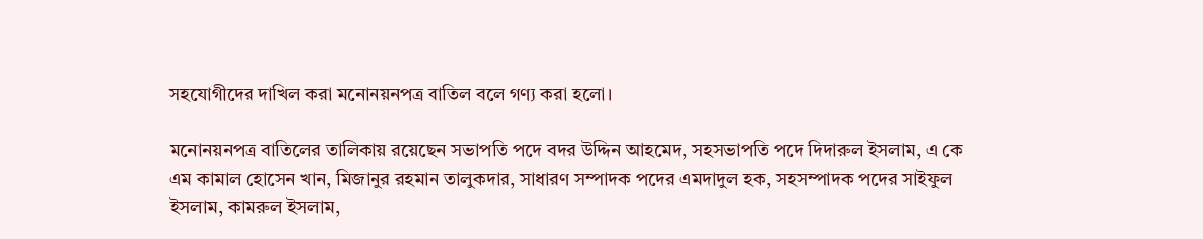সহযোগীদের দাখিল করা মনোনয়নপত্র বাতিল বলে গণ্য করা হলো।

মনোনয়নপত্র বাতিলের তালিকায় রয়েছেন সভাপতি পদে বদর উদ্দিন আহমেদ, সহসভাপতি পদে দিদারুল ইসলাম, এ কে এম কামাল হোসেন খান, মিজানুর রহমান তালুকদার, সাধারণ সম্পাদক পদের এমদাদুল হক, সহসম্পাদক পদের সাইফুল ইসলাম, কামরুল ইসলাম,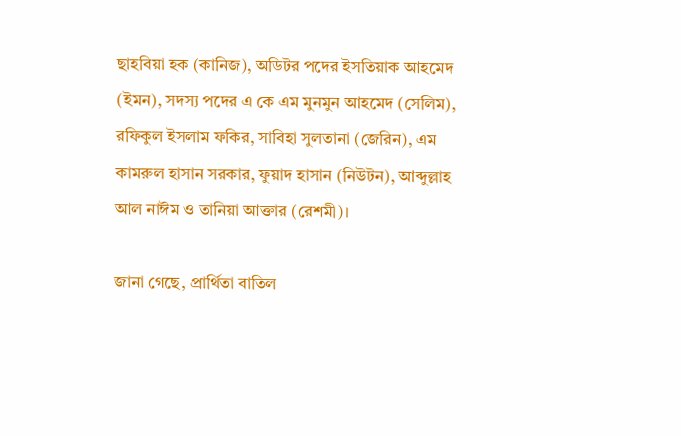ছাহবিয়া হক (কানিজ), অডিটর পদের ইসতিয়াক আহমেদ (ইমন), সদস্য পদের এ কে এম মুনমুন আহমেদ (সেলিম), রফিকুল ইসলাম ফকির, সাবিহা সুলতানা (জেরিন), এম কামরুল হাসান সরকার, ফুয়াদ হাসান (নিউটন), আব্দুল্লাহ আল নাঈম ও তানিয়া আক্তার (রেশমী)।

জানা গেছে, প্রার্থিতা বাতিল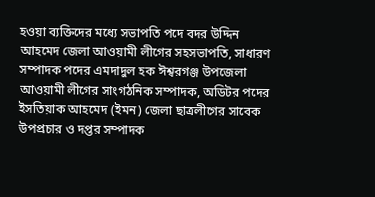হওয়া ব্যক্তিদের মধ্যে সভাপতি পদে বদর উদ্দিন আহমেদ জেলা আওয়ামী লীগের সহসভাপতি, সাধারণ সম্পাদক পদের এমদাদুল হক ঈশ্বরগঞ্জ উপজেলা আওয়ামী লীগের সাংগঠনিক সম্পাদক, অডিটর পদের ইসতিয়াক আহমেদ (ইমন) জেলা ছাত্রলীগের সাবেক উপপ্রচার ও দপ্তর সম্পাদক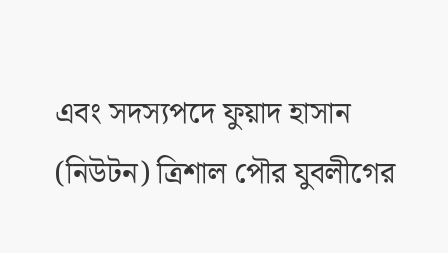এবং সদস্যপদে ফুয়াদ হাসান (নিউটন) ত্রিশাল পৌর যুবলীগের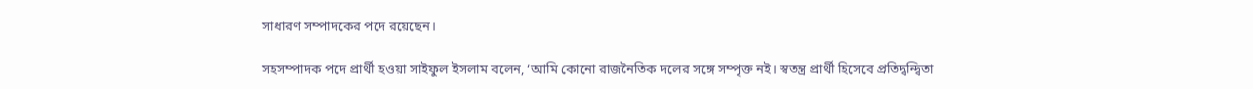সাধারণ সম্পাদকের পদে রয়েছেন।

সহসম্পাদক পদে প্রার্থী হওয়া সাইফুল ইসলাম বলেন, ‘আমি কোনো রাজনৈতিক দলের সঙ্গে সম্পৃক্ত নই। স্বতন্ত্র প্রার্থী হিসেবে প্রতিদ্বন্দ্বিতা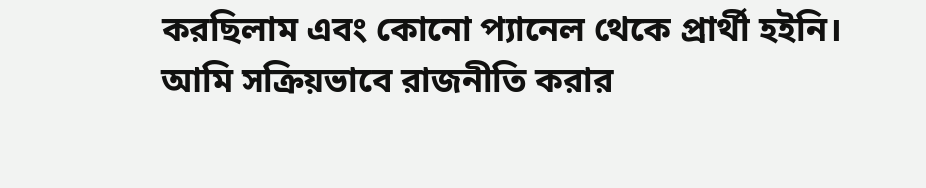করছিলাম এবং কোনো প্যানেল থেকে প্রার্থী হইনি। আমি সক্রিয়ভাবে রাজনীতি করার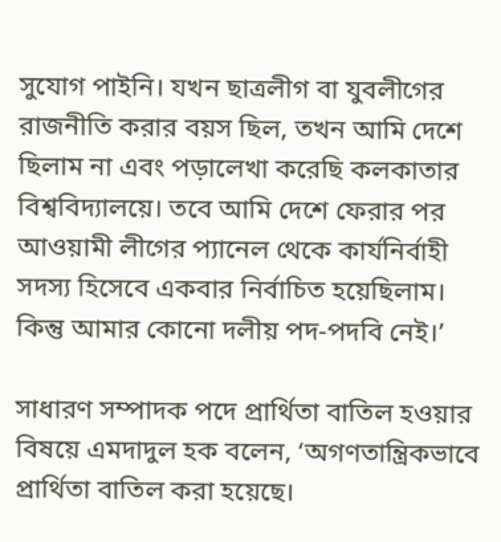সুযোগ পাইনি। যখন ছাত্রলীগ বা যুবলীগের রাজনীতি করার বয়স ছিল, তখন আমি দেশে ছিলাম না এবং পড়ালেখা করেছি কলকাতার বিশ্ববিদ্যালয়ে। তবে আমি দেশে ফেরার পর আওয়ামী লীগের প্যানেল থেকে কার্যনির্বাহী সদস্য হিসেবে একবার নির্বাচিত হয়েছিলাম। কিন্তু আমার কোনো দলীয় পদ-পদবি নেই।’

সাধারণ সম্পাদক পদে প্রার্থিতা বাতিল হওয়ার বিষয়ে এমদাদুল হক বলেন, ‘অগণতান্ত্রিকভাবে প্রার্থিতা বাতিল করা হয়েছে।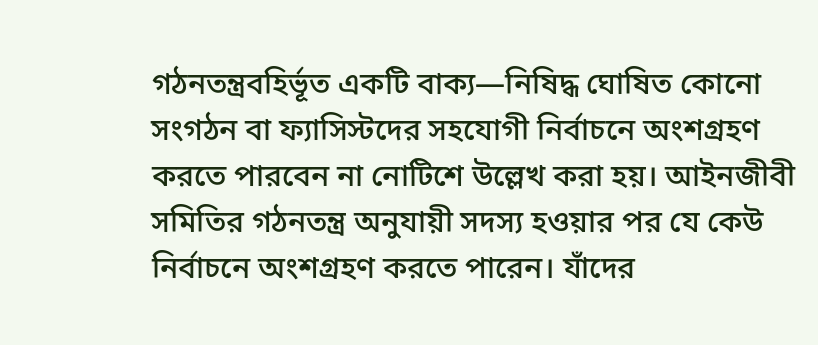গঠনতন্ত্রবহির্ভূত একটি বাক্য—নিষিদ্ধ ঘোষিত কোনো সংগঠন বা ফ্যাসিস্টদের সহযোগী নির্বাচনে অংশগ্রহণ করতে পারবেন না নোটিশে উল্লেখ করা হয়। আইনজীবী সমিতির গঠনতন্ত্র অনুযায়ী সদস্য হওয়ার পর যে কেউ নির্বাচনে অংশগ্রহণ করতে পারেন। যাঁদের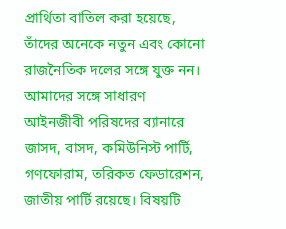প্রার্থিতা বাতিল করা হয়েছে, তাঁদের অনেকে নতুন এবং কোনো রাজনৈতিক দলের সঙ্গে যুক্ত নন। আমাদের সঙ্গে সাধারণ আইনজীবী পরিষদের ব্যানারে জাসদ, বাসদ, কমিউনিস্ট পার্টি, গণফোরাম, তরিকত ফেডারেশন, জাতীয় পার্টি রয়েছে। বিষয়টি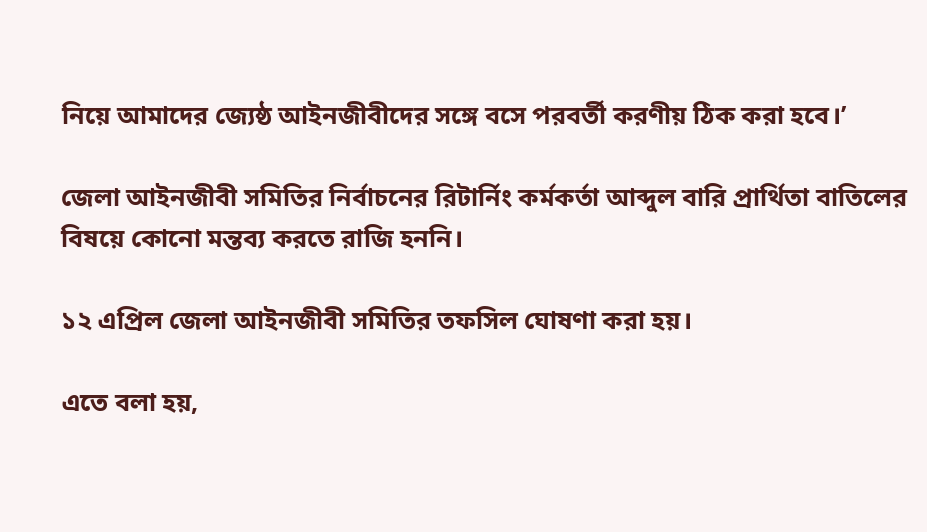নিয়ে আমাদের জ্যেষ্ঠ আইনজীবীদের সঙ্গে বসে পরবর্তী করণীয় ঠিক করা হবে।’

জেলা আইনজীবী সমিতির নির্বাচনের রিটার্নিং কর্মকর্তা আব্দুল বারি প্রার্থিতা বাতিলের বিষয়ে কোনো মন্তব্য করতে রাজি হননি।

১২ এপ্রিল জেলা আইনজীবী সমিতির তফসিল ঘোষণা করা হয়।

এতে বলা হয়,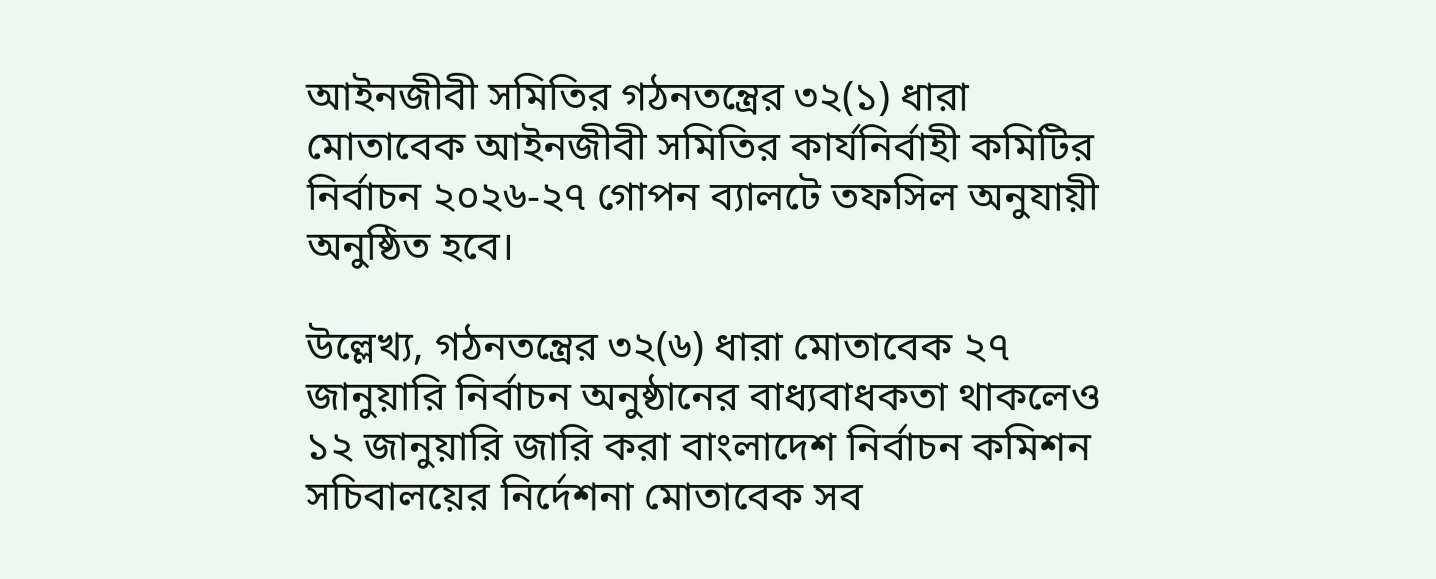আইনজীবী সমিতির গঠনতন্ত্রের ৩২(১) ধারা মোতাবেক আইনজীবী সমিতির কার্যনির্বাহী কমিটির নির্বাচন ২০২৬-২৭ গোপন ব্যালটে তফসিল অনুযায়ী অনুষ্ঠিত হবে।

উল্লেখ্য, গঠনতন্ত্রের ৩২(৬) ধারা মোতাবেক ২৭ জানুয়ারি নির্বাচন অনুষ্ঠানের বাধ্যবাধকতা থাকলেও ১২ জানুয়ারি জারি করা বাংলাদেশ নির্বাচন কমিশন সচিবালয়ের নির্দেশনা মোতাবেক সব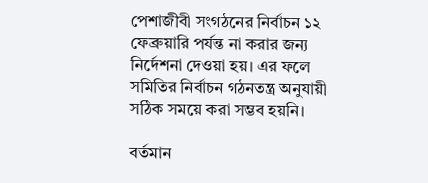পেশাজীবী সংগঠনের নির্বাচন ১২ ফেব্রুয়ারি পর্যন্ত না করার জন্য নির্দেশনা দেওয়া হয়। এর ফলে সমিতির নির্বাচন গঠনতন্ত্র অনুযায়ী সঠিক সময়ে করা সম্ভব হয়নি।

বর্তমান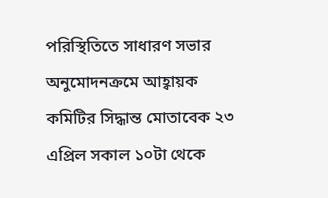পরিস্থিতিতে সাধারণ সভার অনুমোদনক্রমে আহ্বায়ক কমিটির সিদ্ধান্ত মোতাবেক ২৩ এপ্রিল সকাল ১০টা থেকে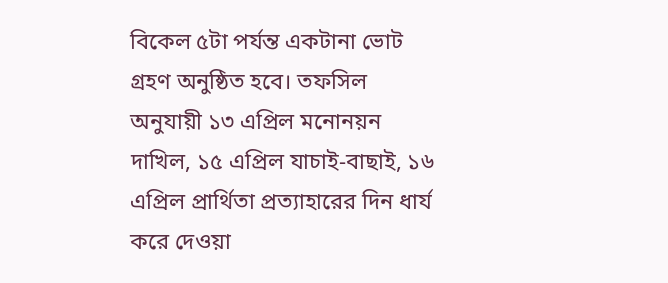বিকেল ৫টা পর্যন্ত একটানা ভোট গ্রহণ অনুষ্ঠিত হবে। তফসিল অনুযায়ী ১৩ এপ্রিল মনোনয়ন দাখিল, ১৫ এপ্রিল যাচাই-বাছাই, ১৬ এপ্রিল প্রার্থিতা প্রত্যাহারের দিন ধার্য করে দেওয়া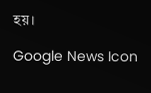হয়।

Google News Icon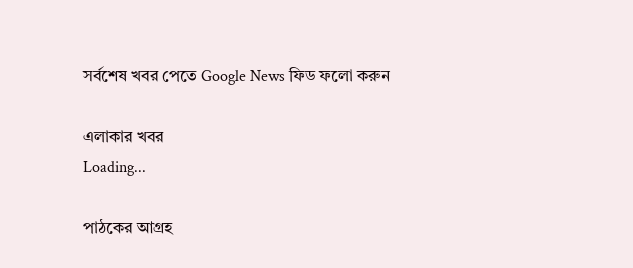সর্বশেষ খবর পেতে Google News ফিড ফলো করুন

এলাকার খবর
Loading...

পাঠকের আগ্রহ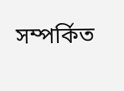সম্পর্কিত